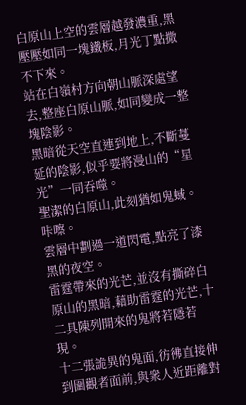白原山上空的雲層越發濃重,黑壓壓如同一塊鐵板,月光丁點撒不下來。
站在白嶺村方向朝山脈深處望去,整座白原山脈,如同變成一整塊陰影。
黑暗從天空直連到地上,不斷蔓延的陰影,似乎要將漫山的“星光”一同吞噬。
聖潔的白原山,此刻猶如鬼蜮。
咔嚓。
雲層中劃過一道閃電,點亮了漆黑的夜空。
雷霆帶來的光芒,並沒有撕碎白原山的黑暗,藉助雷霆的光芒,十二具陳列開來的鬼將若隱若現。
十二張詭異的鬼面,彷彿直接伸到圍觀者面前,與衆人近距離對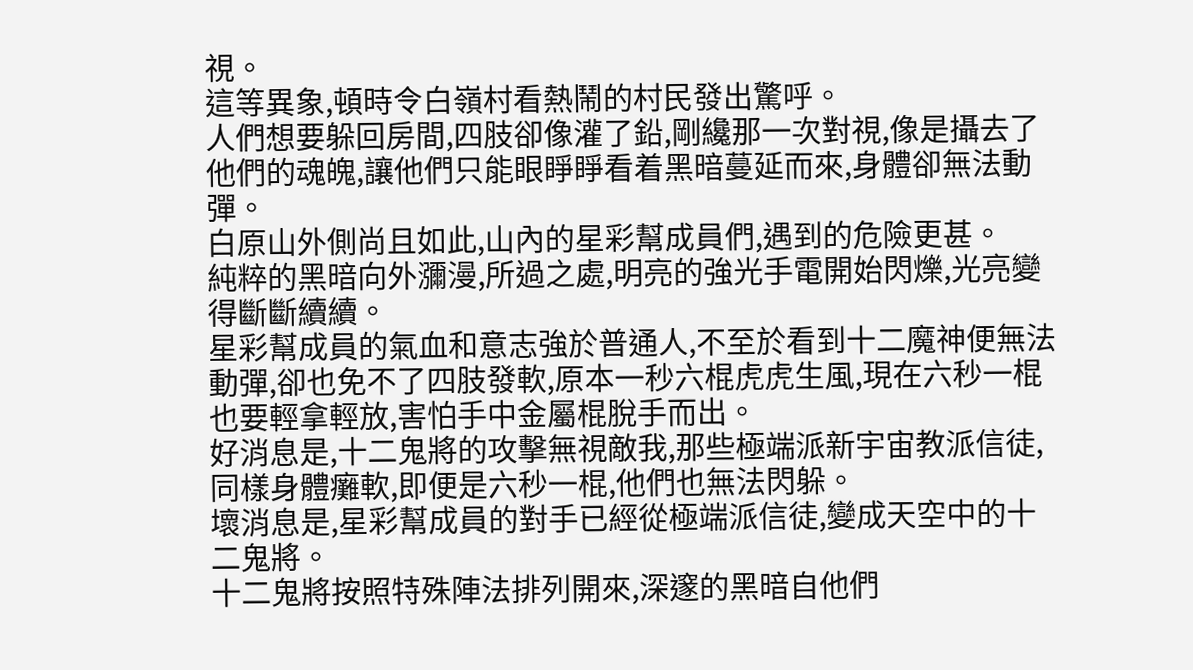視。
這等異象,頓時令白嶺村看熱鬧的村民發出驚呼。
人們想要躲回房間,四肢卻像灌了鉛,剛纔那一次對視,像是攝去了他們的魂魄,讓他們只能眼睜睜看着黑暗蔓延而來,身體卻無法動彈。
白原山外側尚且如此,山內的星彩幫成員們,遇到的危險更甚。
純粹的黑暗向外瀰漫,所過之處,明亮的強光手電開始閃爍,光亮變得斷斷續續。
星彩幫成員的氣血和意志強於普通人,不至於看到十二魔神便無法動彈,卻也免不了四肢發軟,原本一秒六棍虎虎生風,現在六秒一棍也要輕拿輕放,害怕手中金屬棍脫手而出。
好消息是,十二鬼將的攻擊無視敵我,那些極端派新宇宙教派信徒,同樣身體癱軟,即便是六秒一棍,他們也無法閃躲。
壞消息是,星彩幫成員的對手已經從極端派信徒,變成天空中的十二鬼將。
十二鬼將按照特殊陣法排列開來,深邃的黑暗自他們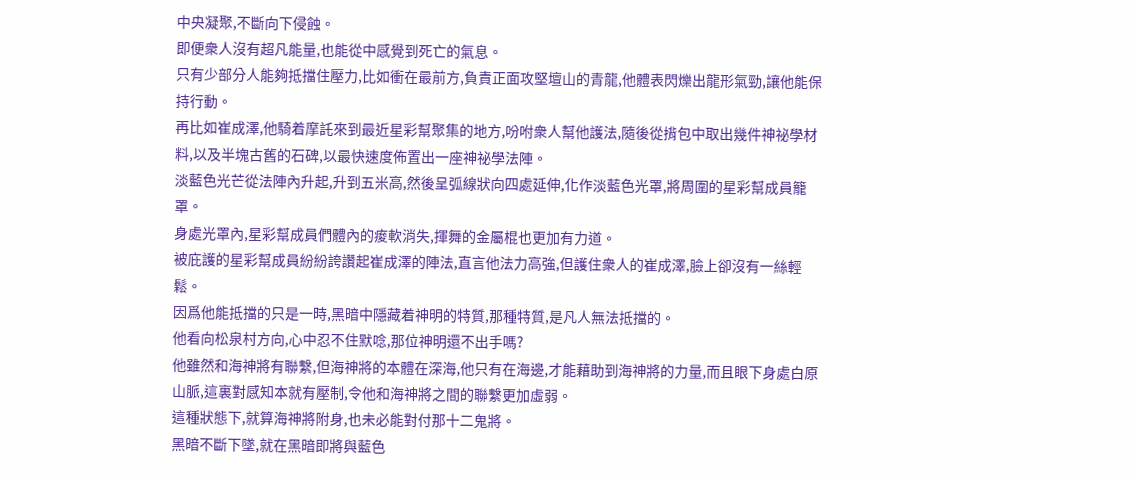中央凝聚,不斷向下侵蝕。
即便衆人沒有超凡能量,也能從中感覺到死亡的氣息。
只有少部分人能夠抵擋住壓力,比如衝在最前方,負責正面攻堅壇山的青龍,他體表閃爍出龍形氣勁,讓他能保持行動。
再比如崔成澤,他騎着摩託來到最近星彩幫聚集的地方,吩咐衆人幫他護法,隨後從揹包中取出幾件神祕學材料,以及半塊古舊的石碑,以最快速度佈置出一座神祕學法陣。
淡藍色光芒從法陣內升起,升到五米高,然後呈弧線狀向四處延伸,化作淡藍色光罩,將周圍的星彩幫成員籠罩。
身處光罩內,星彩幫成員們體內的痠軟消失,揮舞的金屬棍也更加有力道。
被庇護的星彩幫成員紛紛誇讚起崔成澤的陣法,直言他法力高強,但護住衆人的崔成澤,臉上卻沒有一絲輕鬆。
因爲他能抵擋的只是一時,黑暗中隱藏着神明的特質,那種特質,是凡人無法抵擋的。
他看向松泉村方向,心中忍不住默唸,那位神明還不出手嗎?
他雖然和海神將有聯繫,但海神將的本體在深海,他只有在海邊,才能藉助到海神將的力量,而且眼下身處白原山脈,這裏對感知本就有壓制,令他和海神將之間的聯繫更加虛弱。
這種狀態下,就算海神將附身,也未必能對付那十二鬼將。
黑暗不斷下墜,就在黑暗即將與藍色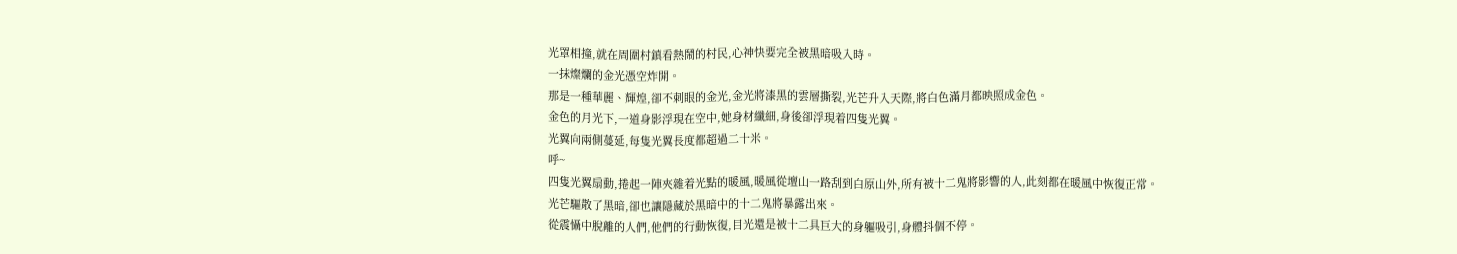光罩相撞,就在周圍村鎮看熱鬧的村民,心神快要完全被黑暗吸入時。
一抹燦爛的金光憑空炸開。
那是一種華麗、輝煌,卻不刺眼的金光,金光將漆黑的雲層撕裂,光芒升入天際,將白色滿月都映照成金色。
金色的月光下,一道身影浮現在空中,她身材纖細,身後卻浮現着四隻光翼。
光翼向兩側蔓延,每隻光翼長度都超過二十米。
呼~
四隻光翼扇動,捲起一陣夾雜着光點的暖風,暖風從壇山一路刮到白原山外,所有被十二鬼將影響的人,此刻都在暖風中恢復正常。
光芒驅散了黑暗,卻也讓隱藏於黑暗中的十二鬼將暴露出來。
從震懾中脫離的人們,他們的行動恢復,目光還是被十二具巨大的身軀吸引,身體抖個不停。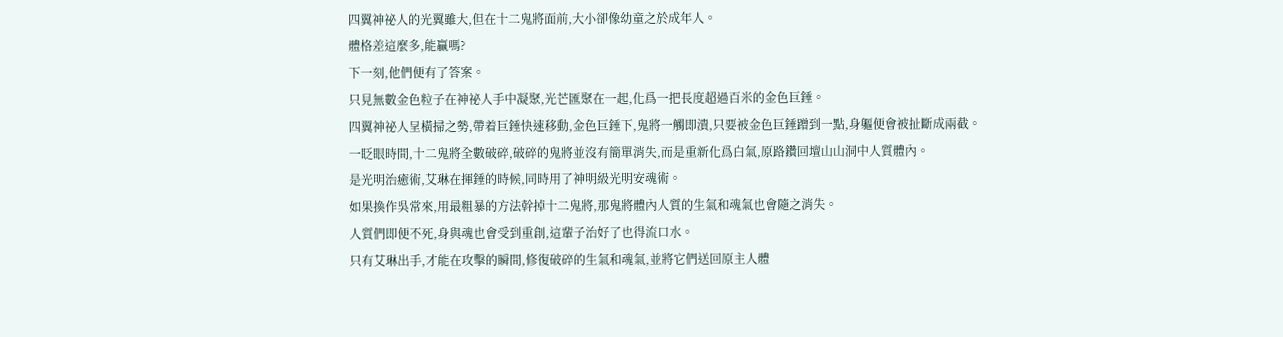四翼神祕人的光翼雖大,但在十二鬼將面前,大小卻像幼童之於成年人。
體格差這麼多,能贏嗎?
下一刻,他們便有了答案。
只見無數金色粒子在神祕人手中凝聚,光芒匯聚在一起,化爲一把長度超過百米的金色巨錘。
四翼神祕人呈橫掃之勢,帶着巨錘快速移動,金色巨錘下,鬼將一觸即潰,只要被金色巨錘蹭到一點,身軀便會被扯斷成兩截。
一眨眼時間,十二鬼將全數破碎,破碎的鬼將並沒有簡單消失,而是重新化爲白氣,原路鑽回壇山山洞中人質體內。
是光明治癒術,艾琳在揮錘的時候,同時用了神明級光明安魂術。
如果換作吳常來,用最粗暴的方法幹掉十二鬼將,那鬼將體內人質的生氣和魂氣也會隨之消失。
人質們即便不死,身與魂也會受到重創,這輩子治好了也得流口水。
只有艾琳出手,才能在攻擊的瞬間,修復破碎的生氣和魂氣,並將它們送回原主人體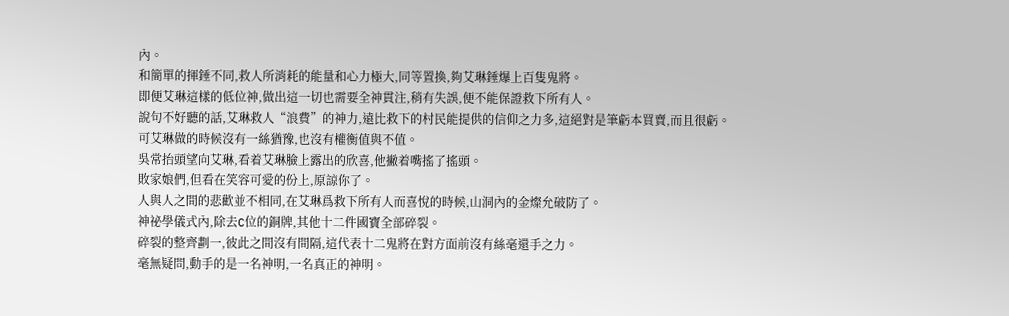內。
和簡單的揮錘不同,救人所消耗的能量和心力極大,同等置換,夠艾琳錘爆上百隻鬼將。
即便艾琳這樣的低位神,做出這一切也需要全神貫注,稍有失誤,便不能保證救下所有人。
說句不好聽的話,艾琳救人“浪費”的神力,遠比救下的村民能提供的信仰之力多,這絕對是筆虧本買賣,而且很虧。
可艾琳做的時候沒有一絲猶豫,也沒有權衡值與不值。
吳常抬頭望向艾琳,看着艾琳臉上露出的欣喜,他撇着嘴搖了搖頭。
敗家娘們,但看在笑容可愛的份上,原諒你了。
人與人之間的悲歡並不相同,在艾琳爲救下所有人而喜悅的時候,山洞內的金燦允破防了。
神祕學儀式內,除去C位的銅牌,其他十二件國寶全部碎裂。
碎裂的整齊劃一,彼此之間沒有間隔,這代表十二鬼將在對方面前沒有絲毫還手之力。
毫無疑問,動手的是一名神明,一名真正的神明。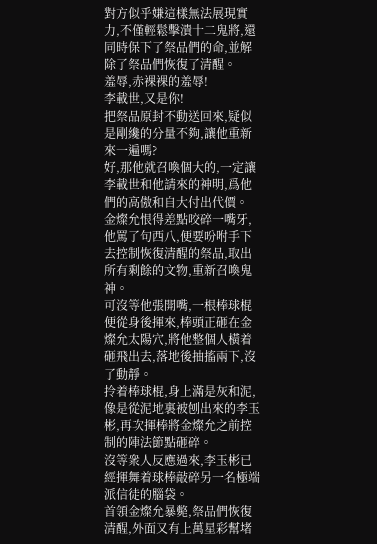對方似乎嫌這樣無法展現實力,不僅輕鬆擊潰十二鬼將,還同時保下了祭品們的命,並解除了祭品們恢復了清醒。
羞辱,赤裸裸的羞辱!
李載世,又是你!
把祭品原封不動送回來,疑似是剛纔的分量不夠,讓他重新來一遍嗎?
好,那他就召喚個大的,一定讓李載世和他請來的神明,爲他們的高傲和自大付出代價。
金燦允恨得差點咬碎一嘴牙,他罵了句西八,便要吩咐手下去控制恢復清醒的祭品,取出所有剩餘的文物,重新召喚鬼神。
可沒等他張開嘴,一根棒球棍便從身後揮來,棒頭正砸在金燦允太陽穴,將他整個人橫着砸飛出去,落地後抽搐兩下,沒了動靜。
拎着棒球棍,身上滿是灰和泥,像是從泥地裏被刨出來的李玉彬,再次揮棒將金燦允之前控制的陣法節點砸碎。
沒等衆人反應過來,李玉彬已經揮舞着球棒敲碎另一名極端派信徒的腦袋。
首領金燦允暴斃,祭品們恢復清醒,外面又有上萬星彩幫堵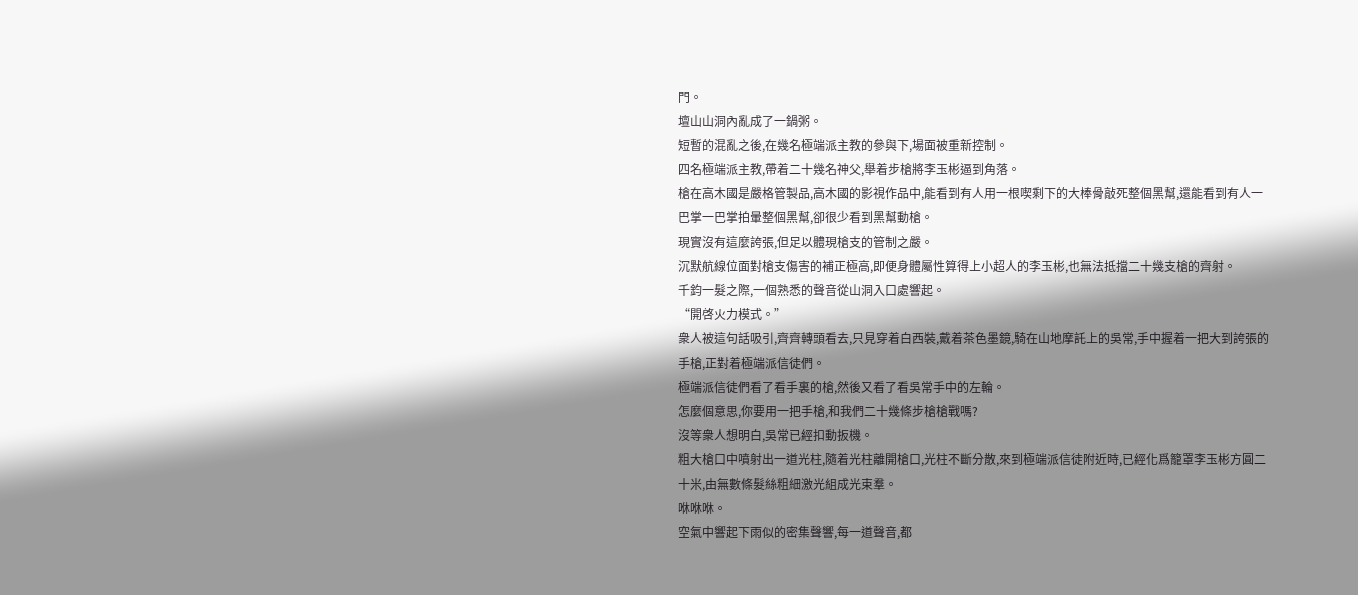門。
壇山山洞內亂成了一鍋粥。
短暫的混亂之後,在幾名極端派主教的參與下,場面被重新控制。
四名極端派主教,帶着二十幾名神父,舉着步槍將李玉彬逼到角落。
槍在高木國是嚴格管製品,高木國的影視作品中,能看到有人用一根喫剩下的大棒骨敲死整個黑幫,還能看到有人一巴掌一巴掌拍暈整個黑幫,卻很少看到黑幫動槍。
現實沒有這麼誇張,但足以體現槍支的管制之嚴。
沉默航線位面對槍支傷害的補正極高,即便身體屬性算得上小超人的李玉彬,也無法抵擋二十幾支槍的齊射。
千鈞一髮之際,一個熟悉的聲音從山洞入口處響起。
“開啓火力模式。”
衆人被這句話吸引,齊齊轉頭看去,只見穿着白西裝,戴着茶色墨鏡,騎在山地摩託上的吳常,手中握着一把大到誇張的手槍,正對着極端派信徒們。
極端派信徒們看了看手裏的槍,然後又看了看吳常手中的左輪。
怎麼個意思,你要用一把手槍,和我們二十幾條步槍槍戰嗎?
沒等衆人想明白,吳常已經扣動扳機。
粗大槍口中噴射出一道光柱,隨着光柱離開槍口,光柱不斷分散,來到極端派信徒附近時,已經化爲籠罩李玉彬方圓二十米,由無數條髮絲粗細激光組成光束羣。
咻咻咻。
空氣中響起下雨似的密集聲響,每一道聲音,都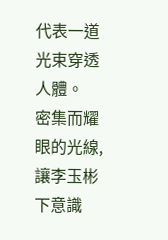代表一道光束穿透人體。
密集而耀眼的光線,讓李玉彬下意識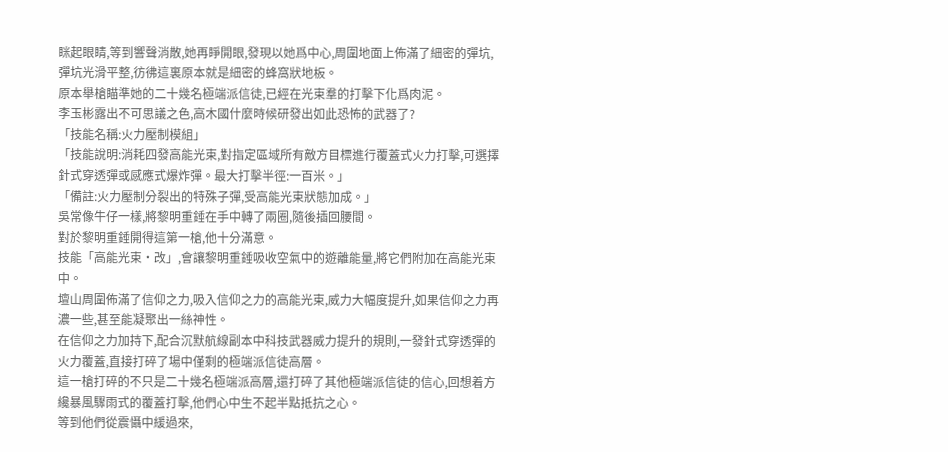眯起眼睛,等到響聲消散,她再睜開眼,發現以她爲中心,周圍地面上佈滿了細密的彈坑,彈坑光滑平整,彷彿這裏原本就是細密的蜂窩狀地板。
原本舉槍瞄準她的二十幾名極端派信徒,已經在光束羣的打擊下化爲肉泥。
李玉彬露出不可思議之色,高木國什麼時候研發出如此恐怖的武器了?
「技能名稱:火力壓制模組」
「技能說明:消耗四發高能光束,對指定區域所有敵方目標進行覆蓋式火力打擊,可選擇針式穿透彈或感應式爆炸彈。最大打擊半徑:一百米。」
「備註:火力壓制分裂出的特殊子彈,受高能光束狀態加成。」
吳常像牛仔一樣,將黎明重錘在手中轉了兩圈,隨後插回腰間。
對於黎明重錘開得這第一槍,他十分滿意。
技能「高能光束·改」,會讓黎明重錘吸收空氣中的遊離能量,將它們附加在高能光束中。
壇山周圍佈滿了信仰之力,吸入信仰之力的高能光束,威力大幅度提升,如果信仰之力再濃一些,甚至能凝聚出一絲神性。
在信仰之力加持下,配合沉默航線副本中科技武器威力提升的規則,一發針式穿透彈的火力覆蓋,直接打碎了場中僅剩的極端派信徒高層。
這一槍打碎的不只是二十幾名極端派高層,還打碎了其他極端派信徒的信心,回想着方纔暴風驟雨式的覆蓋打擊,他們心中生不起半點抵抗之心。
等到他們從震懾中緩過來,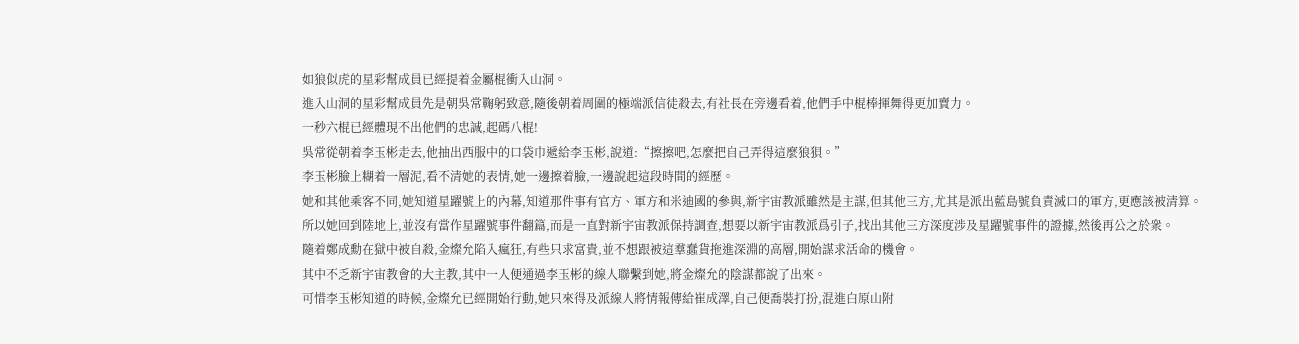如狼似虎的星彩幫成員已經提着金屬棍衝入山洞。
進入山洞的星彩幫成員先是朝吳常鞠躬致意,隨後朝着周圍的極端派信徒殺去,有社長在旁邊看着,他們手中棍棒揮舞得更加賣力。
一秒六棍已經體現不出他們的忠誠,起碼八棍!
吳常從朝着李玉彬走去,他抽出西服中的口袋巾遞給李玉彬,說道:“擦擦吧,怎麼把自己弄得這麼狼狽。”
李玉彬臉上糊着一層泥,看不清她的表情,她一邊擦着臉,一邊說起這段時間的經歷。
她和其他乘客不同,她知道星躍號上的內幕,知道那件事有官方、軍方和米迪國的參與,新宇宙教派雖然是主謀,但其他三方,尤其是派出藍島號負責滅口的軍方,更應該被清算。
所以她回到陸地上,並沒有當作星躍號事件翻篇,而是一直對新宇宙教派保持調查,想要以新宇宙教派爲引子,找出其他三方深度涉及星躍號事件的證據,然後再公之於衆。
隨着鄭成勳在獄中被自殺,金燦允陷入瘋狂,有些只求富貴,並不想跟被這羣蠢貨拖進深淵的高層,開始謀求活命的機會。
其中不乏新宇宙教會的大主教,其中一人便通過李玉彬的線人聯繫到她,將金燦允的陰謀都說了出來。
可惜李玉彬知道的時候,金燦允已經開始行動,她只來得及派線人將情報傳給崔成澤,自己便喬裝打扮,混進白原山附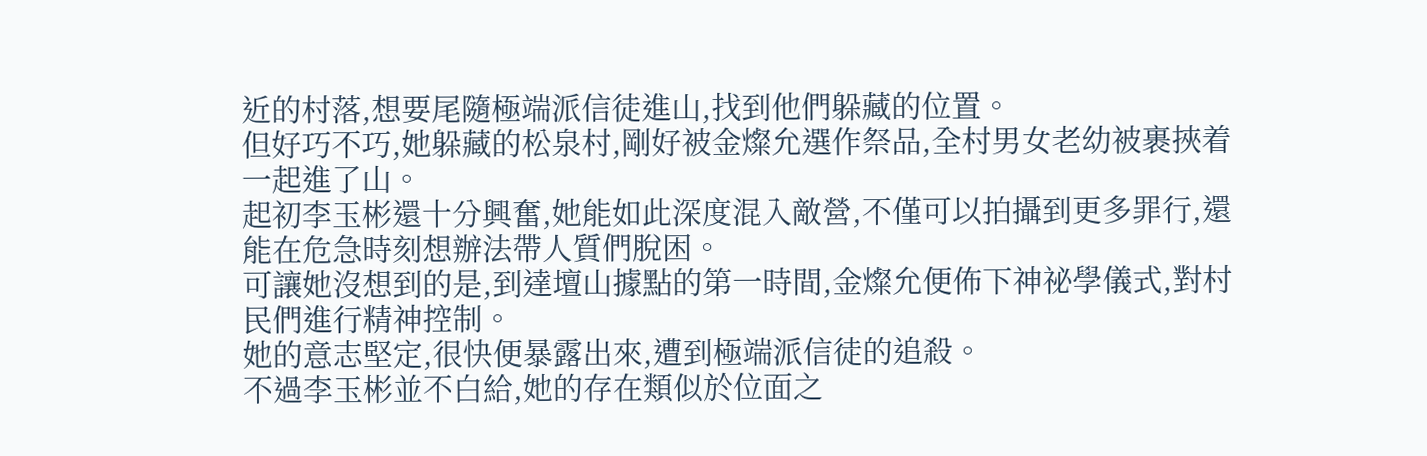近的村落,想要尾隨極端派信徒進山,找到他們躲藏的位置。
但好巧不巧,她躲藏的松泉村,剛好被金燦允選作祭品,全村男女老幼被裹挾着一起進了山。
起初李玉彬還十分興奮,她能如此深度混入敵營,不僅可以拍攝到更多罪行,還能在危急時刻想辦法帶人質們脫困。
可讓她沒想到的是,到達壇山據點的第一時間,金燦允便佈下神祕學儀式,對村民們進行精神控制。
她的意志堅定,很快便暴露出來,遭到極端派信徒的追殺。
不過李玉彬並不白給,她的存在類似於位面之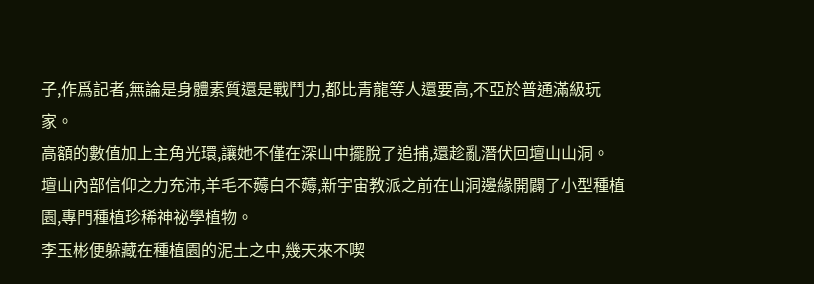子,作爲記者,無論是身體素質還是戰鬥力,都比青龍等人還要高,不亞於普通滿級玩家。
高額的數值加上主角光環,讓她不僅在深山中擺脫了追捕,還趁亂潛伏回壇山山洞。
壇山內部信仰之力充沛,羊毛不薅白不薅,新宇宙教派之前在山洞邊緣開闢了小型種植園,專門種植珍稀神祕學植物。
李玉彬便躲藏在種植園的泥土之中,幾天來不喫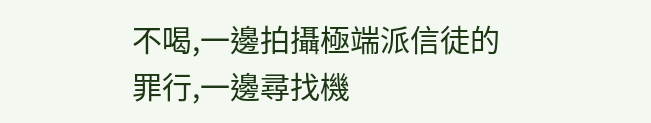不喝,一邊拍攝極端派信徒的罪行,一邊尋找機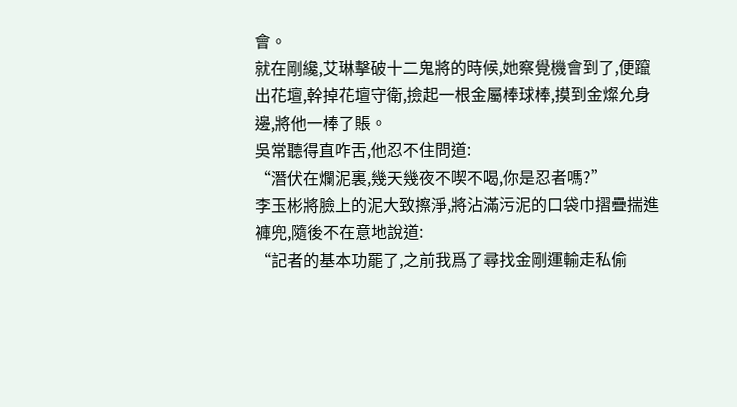會。
就在剛纔,艾琳擊破十二鬼將的時候,她察覺機會到了,便躥出花壇,幹掉花壇守衛,撿起一根金屬棒球棒,摸到金燦允身邊,將他一棒了賬。
吳常聽得直咋舌,他忍不住問道:
“潛伏在爛泥裏,幾天幾夜不喫不喝,你是忍者嗎?”
李玉彬將臉上的泥大致擦淨,將沾滿污泥的口袋巾摺疊揣進褲兜,隨後不在意地說道:
“記者的基本功罷了,之前我爲了尋找金剛運輸走私偷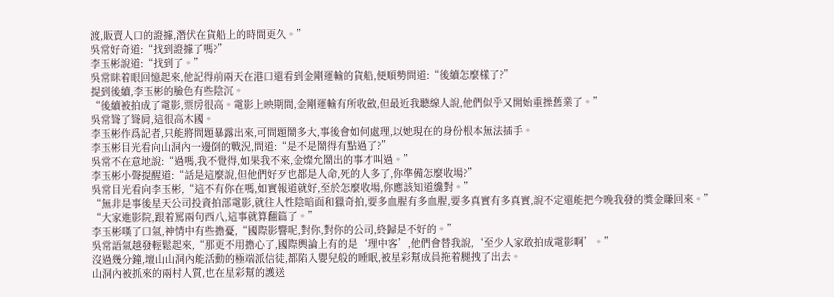渡,販賣人口的證據,潛伏在貨船上的時間更久。”
吳常好奇道:“找到證據了嗎?”
李玉彬說道:“找到了。”
吳常眯着眼回憶起來,他記得前兩天在港口還看到金剛運輸的貨船,便順勢問道:“後續怎麼樣了?”
提到後續,李玉彬的臉色有些陰沉。
“後續被拍成了電影,票房很高。電影上映期間,金剛運輸有所收斂,但最近我聽線人說,他們似乎又開始重操舊業了。”
吳常聳了聳肩,這很高木國。
李玉彬作爲記者,只能將問題暴露出來,可問題鬧多大,事後會如何處理,以她現在的身份根本無法插手。
李玉彬目光看向山洞內一邊倒的戰況,問道:“是不是鬧得有點過了?”
吳常不在意地說:“過嗎,我不覺得,如果我不來,金燦允鬧出的事才叫過。”
李玉彬小聲提醒道:“話是這麼說,但他們好歹也都是人命,死的人多了,你準備怎麼收場?”
吳常目光看向李玉彬,“這不有你在嗎,如實報道就好,至於怎麼收場,你應該知道纔對。”
“無非是事後星天公司投資拍部電影,就往人性陰暗面和獵奇拍,要多血腥有多血腥,要多真實有多真實,說不定還能把今晚我發的獎金賺回來。”
“大家進影院,跟着罵兩句西八,這事就算翻篇了。”
李玉彬嘆了口氣,神情中有些擔憂,“國際影響呢,對你,對你的公司,終歸是不好的。”
吳常語氣越發輕鬆起來,“那更不用擔心了,國際輿論上有的是‘理中客’,他們會替我說,‘至少人家敢拍成電影啊’。”
沒過幾分鐘,壇山山洞內能活動的極端派信徒,都陷入嬰兒般的睡眠,被星彩幫成員拖着腿拽了出去。
山洞內被抓來的兩村人質,也在星彩幫的護送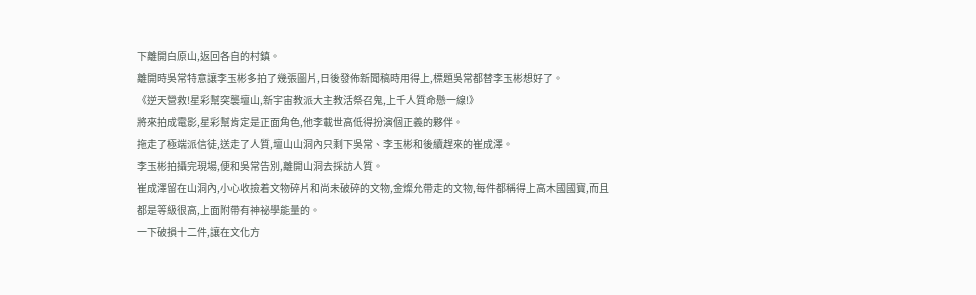下離開白原山,返回各自的村鎮。
離開時吳常特意讓李玉彬多拍了幾張圖片,日後發佈新聞稿時用得上,標題吳常都替李玉彬想好了。
《逆天營救!星彩幫突襲壇山,新宇宙教派大主教活祭召鬼,上千人質命懸一線!》
將來拍成電影,星彩幫肯定是正面角色,他李載世高低得扮演個正義的夥伴。
拖走了極端派信徒,送走了人質,壇山山洞內只剩下吳常、李玉彬和後續趕來的崔成澤。
李玉彬拍攝完現場,便和吳常告別,離開山洞去採訪人質。
崔成澤留在山洞內,小心收撿着文物碎片和尚未破碎的文物,金燦允帶走的文物,每件都稱得上高木國國寶,而且都是等級很高,上面附帶有神祕學能量的。
一下破損十二件,讓在文化方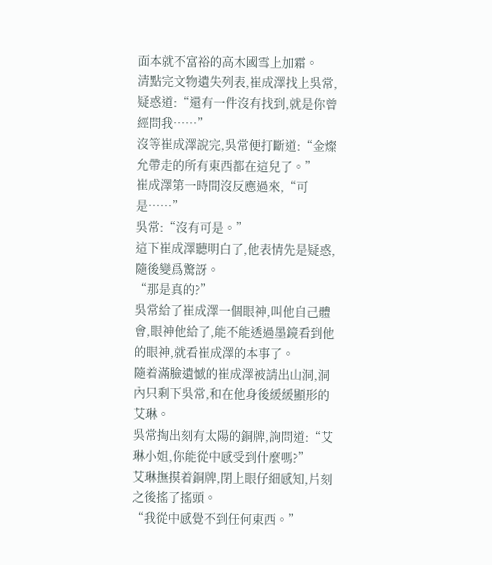面本就不富裕的高木國雪上加霜。
清點完文物遺失列表,崔成澤找上吳常,疑惑道:“還有一件沒有找到,就是你曾經問我……”
沒等崔成澤說完,吳常便打斷道:“金燦允帶走的所有東西都在這兒了。”
崔成澤第一時間沒反應過來,“可是……”
吳常:“沒有可是。”
這下崔成澤聽明白了,他表情先是疑惑,隨後變爲驚訝。
“那是真的?”
吳常給了崔成澤一個眼神,叫他自己體會,眼神他給了,能不能透過墨鏡看到他的眼神,就看崔成澤的本事了。
隨着滿臉遺憾的崔成澤被請出山洞,洞內只剩下吳常,和在他身後緩緩顯形的艾琳。
吳常掏出刻有太陽的銅牌,詢問道:“艾琳小姐,你能從中感受到什麼嗎?”
艾琳撫摸着銅牌,閉上眼仔細感知,片刻之後搖了搖頭。
“我從中感覺不到任何東西。”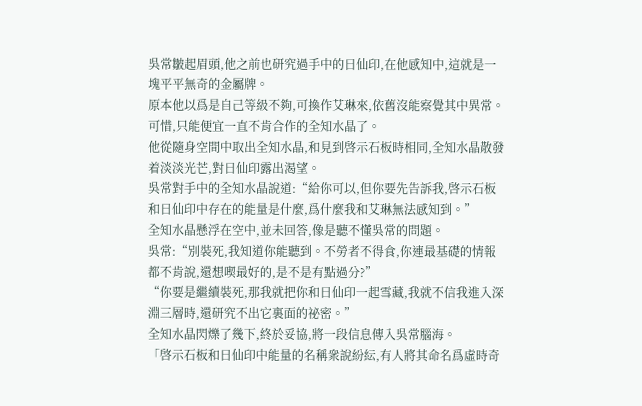吳常皺起眉頭,他之前也研究過手中的日仙印,在他感知中,這就是一塊平平無奇的金屬牌。
原本他以爲是自己等級不夠,可換作艾琳來,依舊沒能察覺其中異常。
可惜,只能便宜一直不肯合作的全知水晶了。
他從隨身空間中取出全知水晶,和見到啓示石板時相同,全知水晶散發着淡淡光芒,對日仙印露出渴望。
吳常對手中的全知水晶說道:“給你可以,但你要先告訴我,啓示石板和日仙印中存在的能量是什麼,爲什麼我和艾琳無法感知到。”
全知水晶懸浮在空中,並未回答,像是聽不懂吳常的問題。
吳常:“別裝死,我知道你能聽到。不勞者不得食,你連最基礎的情報都不肯說,還想喫最好的,是不是有點過分?”
“你要是繼續裝死,那我就把你和日仙印一起雪藏,我就不信我進入深淵三層時,還研究不出它裏面的祕密。”
全知水晶閃爍了幾下,終於妥協,將一段信息傳入吳常腦海。
「啓示石板和日仙印中能量的名稱衆說紛紜,有人將其命名爲虛時奇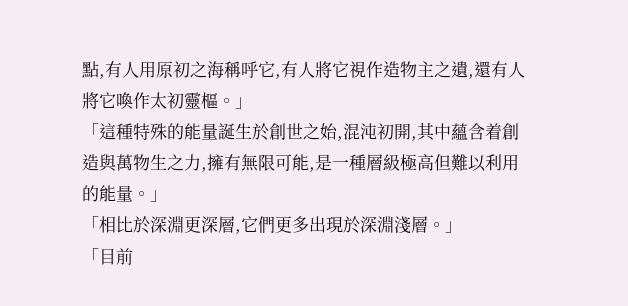點,有人用原初之海稱呼它,有人將它視作造物主之遺,還有人將它喚作太初靈樞。」
「這種特殊的能量誕生於創世之始,混沌初開,其中蘊含着創造與萬物生之力,擁有無限可能,是一種層級極高但難以利用的能量。」
「相比於深淵更深層,它們更多出現於深淵淺層。」
「目前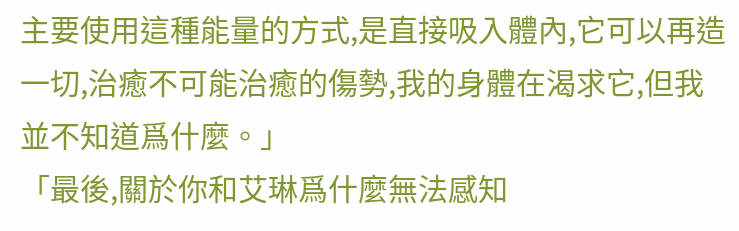主要使用這種能量的方式,是直接吸入體內,它可以再造一切,治癒不可能治癒的傷勢,我的身體在渴求它,但我並不知道爲什麼。」
「最後,關於你和艾琳爲什麼無法感知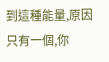到這種能量,原因只有一個,你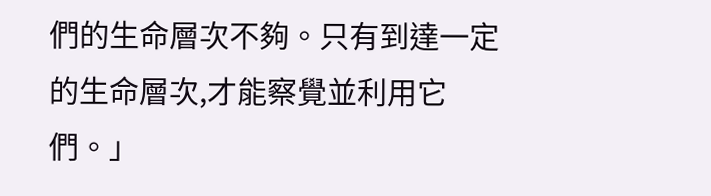們的生命層次不夠。只有到達一定的生命層次,才能察覺並利用它們。」